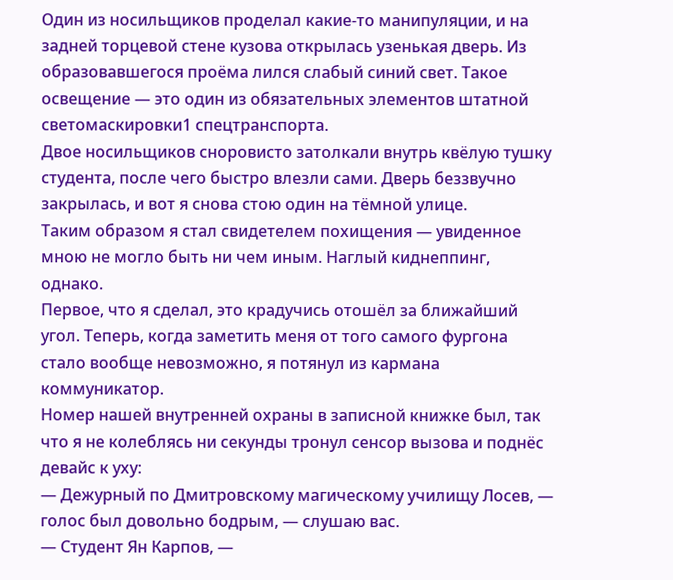Один из носильщиков проделал какие-то манипуляции, и на задней торцевой стене кузова открылась узенькая дверь. Из образовавшегося проёма лился слабый синий свет. Такое освещение — это один из обязательных элементов штатной светомаскировки1 спецтранспорта.
Двое носильщиков сноровисто затолкали внутрь квёлую тушку студента, после чего быстро влезли сами. Дверь беззвучно закрылась, и вот я снова стою один на тёмной улице.
Таким образом я стал свидетелем похищения — увиденное мною не могло быть ни чем иным. Наглый киднеппинг, однако.
Первое, что я сделал, это крадучись отошёл за ближайший угол. Теперь, когда заметить меня от того самого фургона стало вообще невозможно, я потянул из кармана коммуникатор.
Номер нашей внутренней охраны в записной книжке был, так что я не колеблясь ни секунды тронул сенсор вызова и поднёс девайс к уху:
— Дежурный по Дмитровскому магическому училищу Лосев, — голос был довольно бодрым, — слушаю вас.
— Студент Ян Карпов, —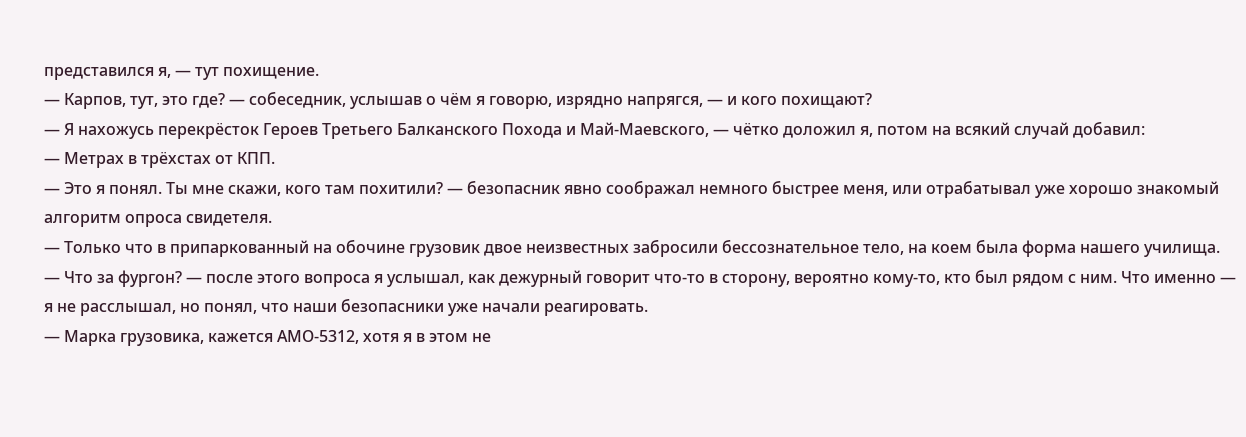представился я, — тут похищение.
— Карпов, тут, это где? — собеседник, услышав о чём я говорю, изрядно напрягся, — и кого похищают?
— Я нахожусь перекрёсток Героев Третьего Балканского Похода и Май-Маевского, — чётко доложил я, потом на всякий случай добавил:
— Метрах в трёхстах от КПП.
— Это я понял. Ты мне скажи, кого там похитили? — безопасник явно соображал немного быстрее меня, или отрабатывал уже хорошо знакомый алгоритм опроса свидетеля.
— Только что в припаркованный на обочине грузовик двое неизвестных забросили бессознательное тело, на коем была форма нашего училища.
— Что за фургон? — после этого вопроса я услышал, как дежурный говорит что-то в сторону, вероятно кому-то, кто был рядом с ним. Что именно — я не расслышал, но понял, что наши безопасники уже начали реагировать.
— Марка грузовика, кажется АМО-5312, хотя я в этом не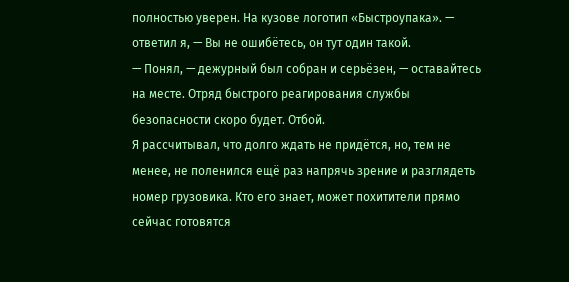полностью уверен. На кузове логотип «Быстроупака». — ответил я, — Вы не ошибётесь, он тут один такой.
— Понял, — дежурный был собран и серьёзен, — оставайтесь на месте. Отряд быстрого реагирования службы безопасности скоро будет. Отбой.
Я рассчитывал, что долго ждать не придётся, но, тем не менее, не поленился ещё раз напрячь зрение и разглядеть номер грузовика. Кто его знает, может похитители прямо сейчас готовятся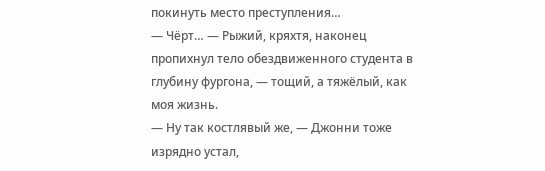покинуть место преступления…
— Чёрт… — Рыжий, кряхтя, наконец пропихнул тело обездвиженного студента в глубину фургона, — тощий, а тяжёлый, как моя жизнь.
— Ну так костлявый же, — Джонни тоже изрядно устал,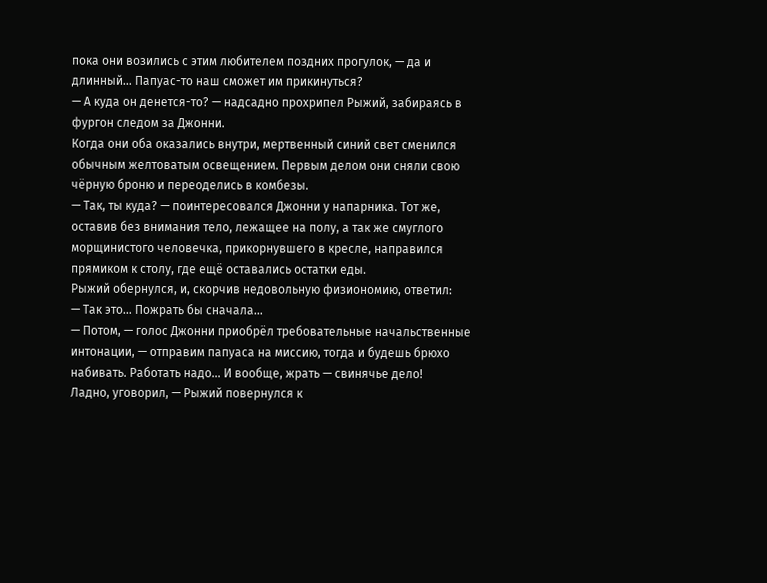пока они возились с этим любителем поздних прогулок, — да и длинный… Папуас-то наш сможет им прикинуться?
— А куда он денется-то? — надсадно прохрипел Рыжий, забираясь в фургон следом за Джонни.
Когда они оба оказались внутри, мертвенный синий свет сменился обычным желтоватым освещением. Первым делом они сняли свою чёрную броню и переоделись в комбезы.
— Так, ты куда? — поинтересовался Джонни у напарника. Тот же, оставив без внимания тело, лежащее на полу, а так же смуглого морщинистого человечка, прикорнувшего в кресле, направился прямиком к столу, где ещё оставались остатки еды.
Рыжий обернулся, и, скорчив недовольную физиономию, ответил:
— Так это… Пожрать бы сначала…
— Потом, — голос Джонни приобрёл требовательные начальственные интонации, — отправим папуаса на миссию, тогда и будешь брюхо набивать. Работать надо… И вообще, жрать — свинячье дело!
Ладно, уговорил, — Рыжий повернулся к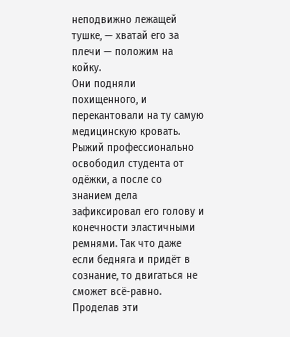неподвижно лежащей тушке, — хватай его за плечи — положим на койку.
Они подняли похищенного, и перекантовали на ту самую медицинскую кровать.
Рыжий профессионально освободил студента от одёжки, а после со знанием дела зафиксировал его голову и конечности эластичными ремнями. Так что даже если бедняга и придёт в сознание, то двигаться не сможет всё-равно.
Проделав эти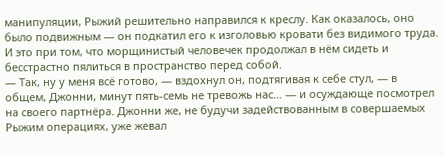манипуляции, Рыжий решительно направился к креслу. Как оказалось, оно было подвижным — он подкатил его к изголовью кровати без видимого труда. И это при том, что морщинистый человечек продолжал в нём сидеть и бесстрастно пялиться в пространство перед собой.
— Так, ну у меня всё готово, — вздохнул он, подтягивая к себе стул, — в общем, Джонни, минут пять-семь не тревожь нас… — и осуждающе посмотрел на своего партнёра. Джонни же, не будучи задействованным в совершаемых Рыжим операциях, уже жевал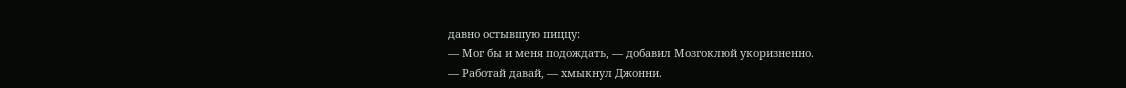давно остывшую пиццу:
— Мог бы и меня подождать, — добавил Мозгоклюй укоризненно.
— Работай давай, — хмыкнул Джонни.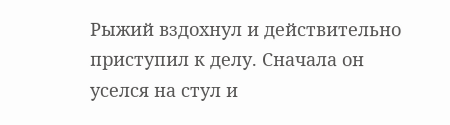Рыжий вздохнул и действительно приступил к делу. Сначала он уселся на стул и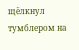щёлкнул тумблером на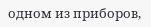одном из приборов,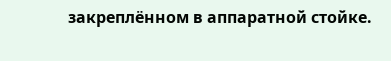закреплённом в аппаратной стойке.